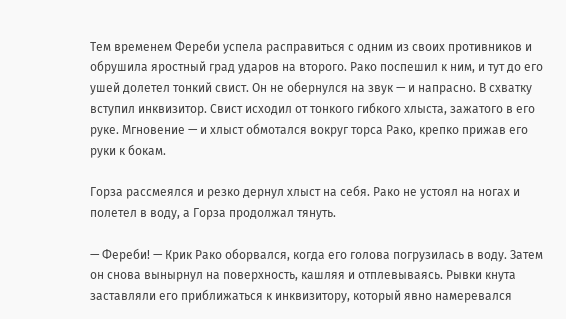Тем временем Фереби успела расправиться с одним из своих противников и обрушила яростный град ударов на второго. Рако поспешил к ним, и тут до его ушей долетел тонкий свист. Он не обернулся на звук — и напрасно. В схватку вступил инквизитор. Свист исходил от тонкого гибкого хлыста, зажатого в его руке. Мгновение — и хлыст обмотался вокруг торса Рако, крепко прижав его руки к бокам.

Горза рассмеялся и резко дернул хлыст на себя. Рако не устоял на ногах и полетел в воду, а Горза продолжал тянуть.

— Фереби! — Крик Рако оборвался, когда его голова погрузилась в воду. Затем он снова вынырнул на поверхность, кашляя и отплевываясь. Рывки кнута заставляли его приближаться к инквизитору, который явно намеревался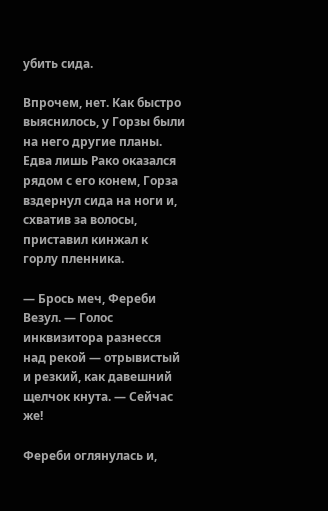убить сида.

Впрочем, нет. Как быстро выяснилось, у Горзы были на него другие планы. Едва лишь Рако оказался рядом с его конем, Горза вздернул сида на ноги и, схватив за волосы, приставил кинжал к горлу пленника.

— Брось меч, Фереби Везул. — Голос инквизитора разнесся над рекой — отрывистый и резкий, как давешний щелчок кнута. — Сейчас же!

Фереби оглянулась и,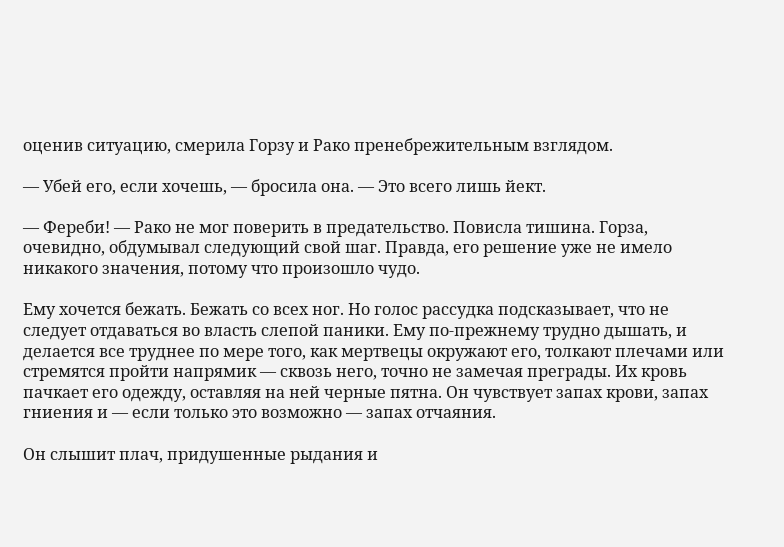оценив ситуацию, смерила Горзу и Рако пренебрежительным взглядом.

— Убей его, если хочешь, — бросила она. — Это всего лишь йект.

— Фереби! — Рако не мог поверить в предательство. Повисла тишина. Горза, очевидно, обдумывал следующий свой шаг. Правда, его решение уже не имело никакого значения, потому что произошло чудо.

Ему хочется бежать. Бежать со всех ног. Но голос рассудка подсказывает, что не следует отдаваться во власть слепой паники. Ему по-прежнему трудно дышать, и делается все труднее по мере того, как мертвецы окружают его, толкают плечами или стремятся пройти напрямик — сквозь него, точно не замечая преграды. Их кровь пачкает его одежду, оставляя на ней черные пятна. Он чувствует запах крови, запах гниения и — если только это возможно — запах отчаяния.

Он слышит плач, придушенные рыдания и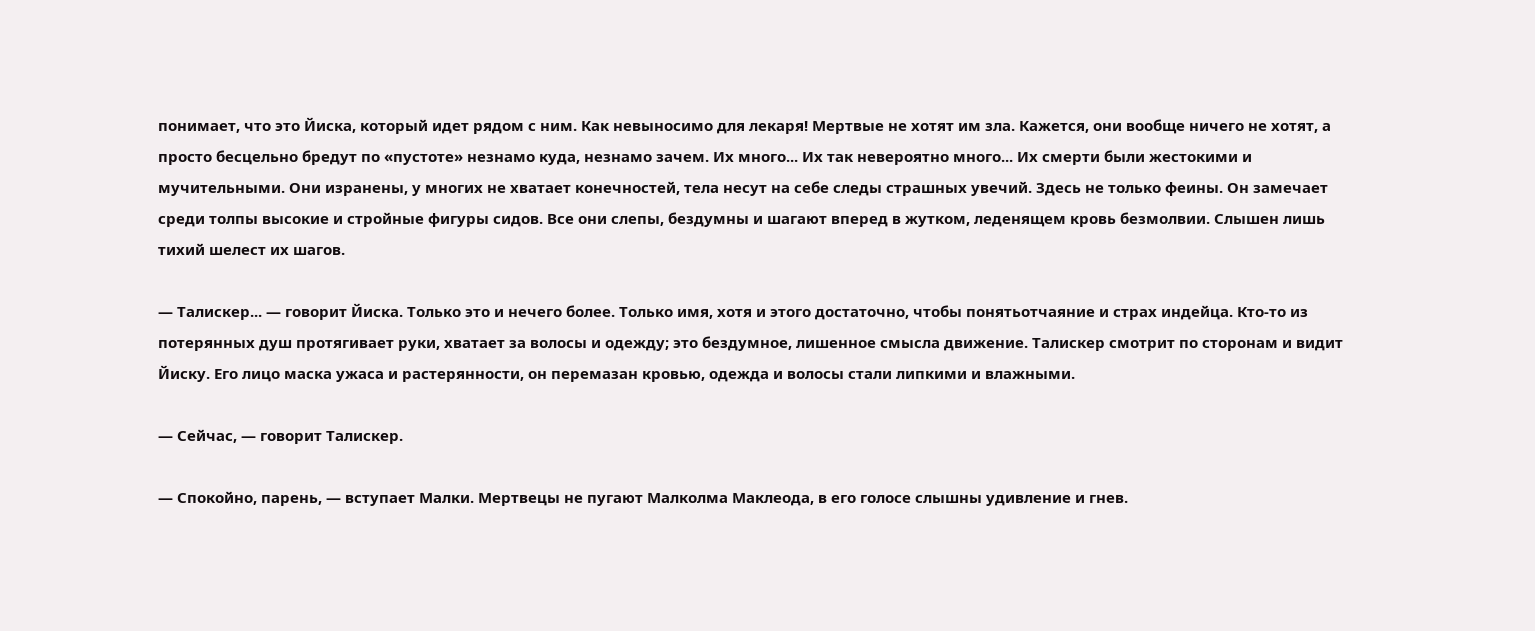понимает, что это Йиска, который идет рядом с ним. Как невыносимо для лекаря! Мертвые не хотят им зла. Кажется, они вообще ничего не хотят, а просто бесцельно бредут по «пустоте» незнамо куда, незнамо зачем. Их много... Их так невероятно много... Их смерти были жестокими и мучительными. Они изранены, у многих не хватает конечностей, тела несут на себе следы страшных увечий. Здесь не только феины. Он замечает среди толпы высокие и стройные фигуры сидов. Все они слепы, бездумны и шагают вперед в жутком, леденящем кровь безмолвии. Слышен лишь тихий шелест их шагов.

— Талискер... — говорит Йиска. Только это и нечего более. Только имя, хотя и этого достаточно, чтобы понятьотчаяние и страх индейца. Кто-то из потерянных душ протягивает руки, хватает за волосы и одежду; это бездумное, лишенное смысла движение. Талискер смотрит по сторонам и видит Йиску. Его лицо маска ужаса и растерянности, он перемазан кровью, одежда и волосы стали липкими и влажными.

— Сейчас, — говорит Талискер.

— Спокойно, парень, — вступает Малки. Мертвецы не пугают Малколма Маклеода, в его голосе слышны удивление и гнев.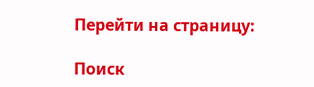Перейти на страницу:

Поиск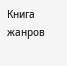Книга жанров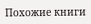Похожие книги